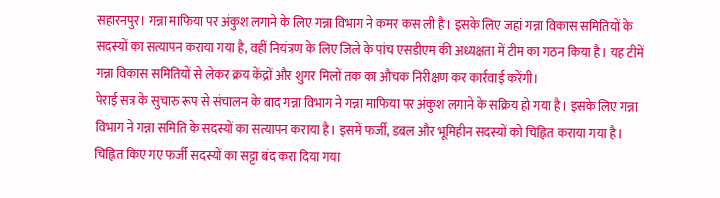सहारनपुर। गन्ना माफिया पर अंकुश लगाने के लिए गन्ना विभाग ने कमर कस ली है। इसके लिए जहां गन्ना विकास समितियों के सदस्यों का सत्यापन कराया गया है, वहीं नियंत्रण के लिए जिले के पांच एसडीएम की अध्यक्षता में टीम का गठन किया है। यह टीमें गन्ना विकास समितियों से लेकर क्रय केंद्रों और शुगर मिलों तक का औचक निरीक्षण कर कार्रवाई करेंगी।
पेराई सत्र के सुचारु रूप से संचालन के बाद गन्ना विभाग ने गन्ना माफिया पर अंकुश लगाने के सक्रिय हो गया है। इसके लिए गन्ना विभाग ने गन्ना समिति के सदस्यों का सत्यापन कराया है। इसमें फर्जी, डबल और भूमिहीन सदस्यों को चिह्नित कराया गया है। चिह्नित किए गए फर्जी सदस्यों का सट्टा बंद करा दिया गया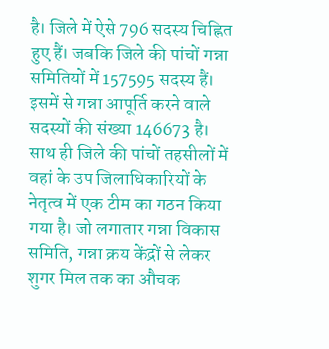है। जिले में ऐसे 796 सदस्य चिह्नित हुए हैं। जबकि जिले की पांचों गन्ना समितियों में 157595 सदस्य हैं। इसमें से गन्ना आपूर्ति करने वाले सदस्यों की संख्या 146673 है। साथ ही जिले की पांचों तहसीलों में वहां के उप जिलाधिकारियों के नेतृत्व में एक टीम का गठन किया गया है। जो लगातार गन्ना विकास समिति, गन्ना क्रय केंद्रों से लेकर शुगर मिल तक का औचक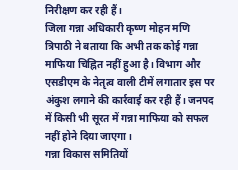निरीक्षण कर रही हैं।
जिला गन्ना अधिकारी कृष्ण मोहन मणि त्रिपाठी ने बताया कि अभी तक कोई गन्ना माफिया चिह्नित नहीं हुआ है। विभाग और एसडीएम के नेतृत्व वाली टीमें लगातार इस पर अंकुश लगाने की कार्रवाई कर रही हैं। जनपद में किसी भी सूरत में गन्ना माफिया को सफल नहीं होने दिया जाएगा।
गन्ना विकास समितियों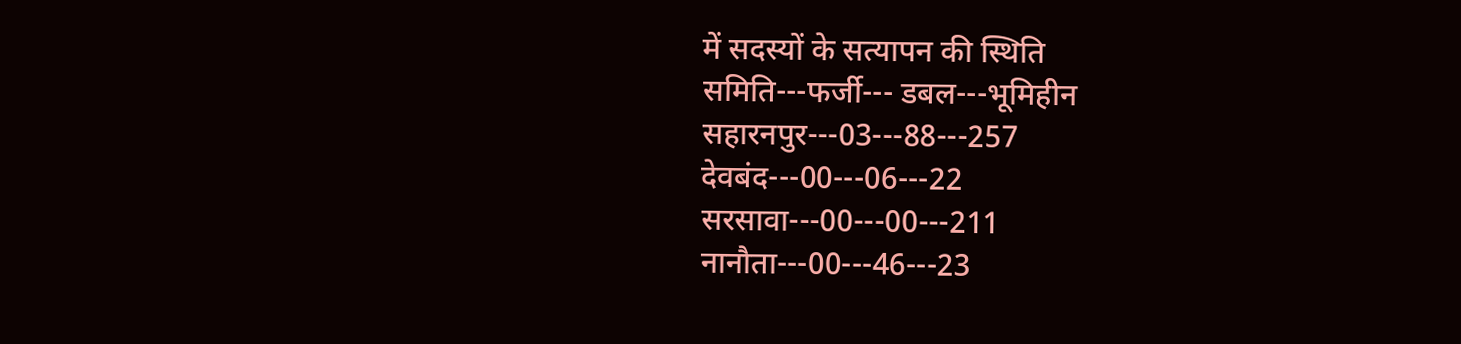में सदस्यों के सत्यापन की स्थिति
समिति---फर्जी--- डबल---भूमिहीन
सहारनपुर---03---88---257
देवबंद---00---06---22
सरसावा---00---00---211
नानौता---00---46---23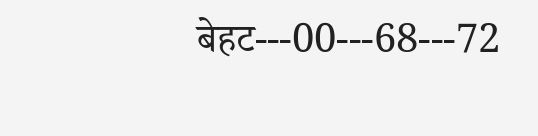बेहट---00---68---72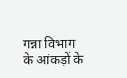गन्ना विभाग के आंकड़ों के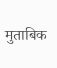मुताबिक